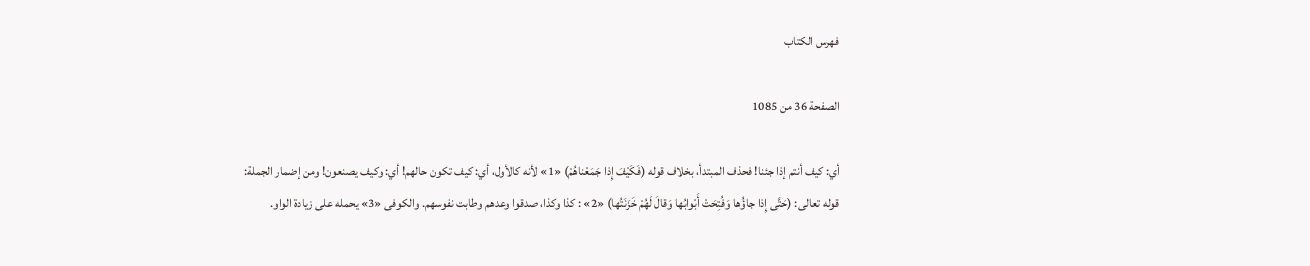فهرس الكتاب

الصفحة 36 من 1085

أي: كيف أنتم إذا جئنا! فحذف المبتدأ، بخلاف قوله (فَكَيْفَ إِذا جَمَعْناهُمْ) «1» لأنه كالأول، أي: كيف تكون حالهم! أي: وكيف يصنعون! ومن إضمار الجملة: قوله تعالى: (حَتَّى إِذا جاؤُها وَفُتِحَتْ أَبْوابُها وَقالَ لَهُمْ خَزَنَتُها) «2» : كذا وكذا، صدقوا وعدهم وطابت نفوسهم. والكوفى «3» يحمله على زيادة الواو.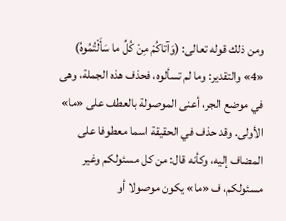ومن ذلك قوله تعالى: (وَآتاكُمْ مِنْ كُلِّ ما سَأَلْتُمُوهُ) «4» والتقدير: وما لم تسألوه، فحذف هذه الجملة، وهى في موضع الجر، أعنى الموصولة بالعطف على «ما» الأولى. وقد حذف في الحقيقة اسما معطوفا على المضاف إليه، وكأنه قال: من كل مسئولكم وغير مسئولكم، ف «ما» يكون موصولا أو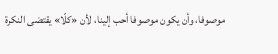موصوفا، وأن يكون موصوفا أحب إلينا، لأن «كلّا» يقتضى النكرة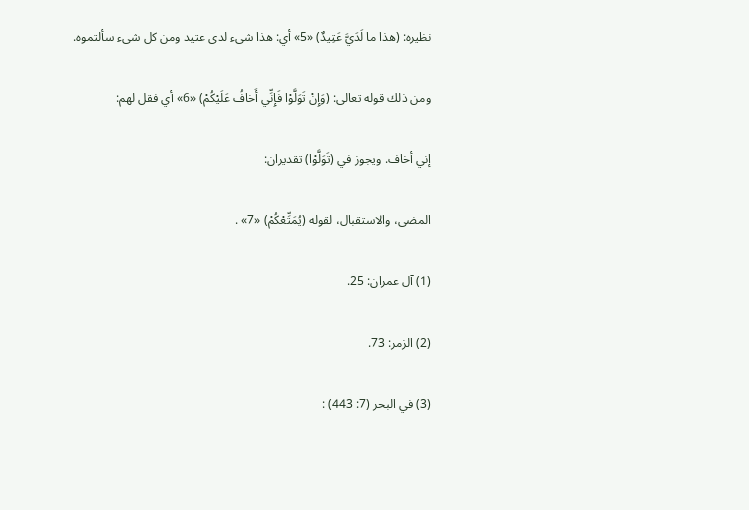نظيره: (هذا ما لَدَيَّ عَتِيدٌ) «5» أي: هذا شىء لدى عتيد ومن كل شىء سألتموه.

ومن ذلك قوله تعالى: (وَإِنْ تَوَلَّوْا فَإِنِّي أَخافُ عَلَيْكُمْ) «6» أي فقل لهم:

إني أخاف. ويجوز في (تَوَلَّوْا) تقديران:

المضى، والاستقبال، لقوله (يُمَتِّعْكُمْ) «7» .

(1) آل عمران: 25.

(2) الزمر: 73.

(3) في البحر (7: 443) :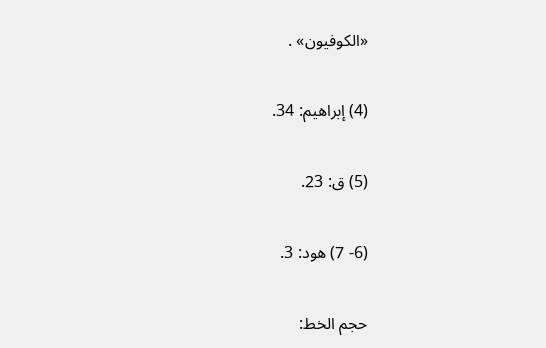«الكوفيون» .

(4) إبراهيم: 34.

(5) ق: 23.

(6- 7) هود: 3.

حجم الخط: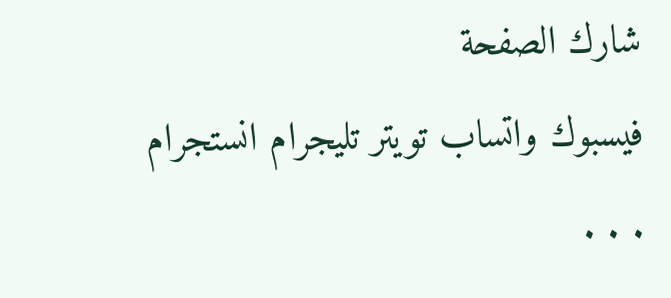شارك الصفحة
فيسبوك واتساب تويتر تليجرام انستجرام
. . .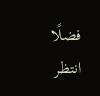فضلًا انتظر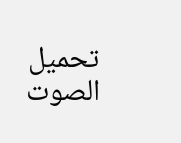تحميل الصوت